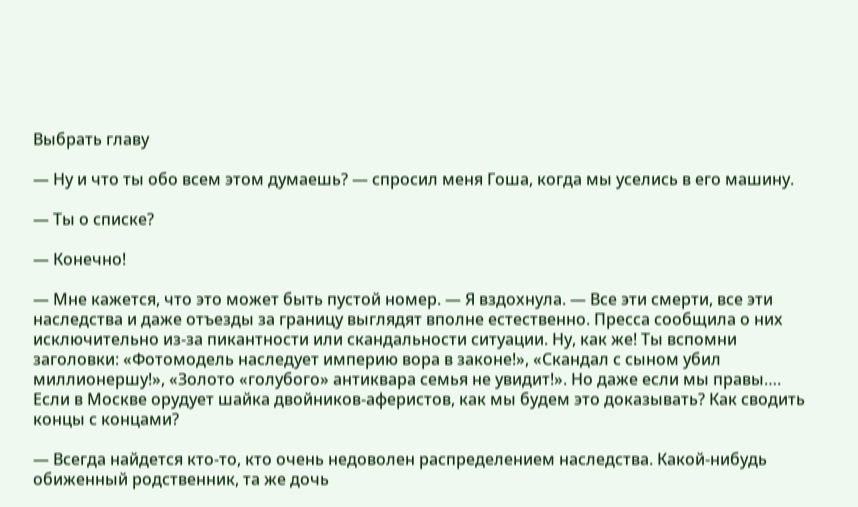Выбрать главу

— Ну и что ты обо всем этом думаешь? — спросил меня Гоша, когда мы уселись в его машину.

— Ты о списке?

— Конечно!

— Мне кажется, что это может быть пустой номер. — Я вздохнула. — Все эти смерти, все эти наследства и даже отъезды за границу выглядят вполне естественно. Пресса сообщила о них исключительно из-за пикантности или скандальности ситуации. Ну, как же! Ты вспомни заголовки: «Фотомодель наследует империю вора в законе!», «Скандал с сыном убил миллионершу!», «Золото «голубого» антиквара семья не увидит!». Но даже если мы правы…. Если в Москве орудует шайка двойников-аферистов, как мы будем это доказывать? Как сводить концы с концами?

— Всегда найдется кто-то, кто очень недоволен распределением наследства. Какой-нибудь обиженный родственник, та же дочь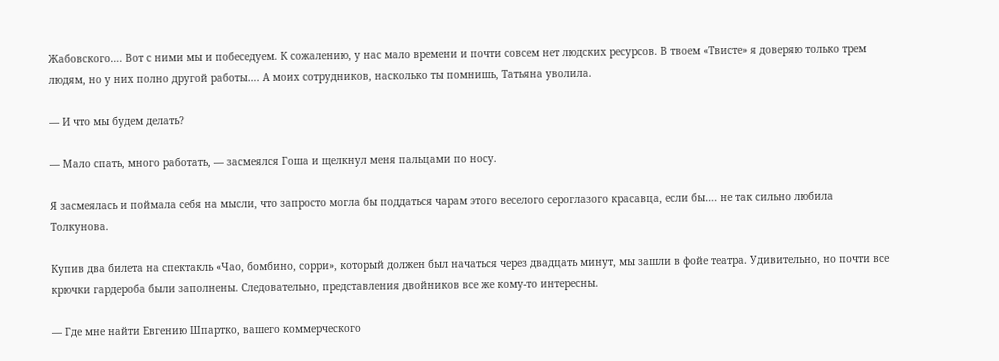Жабовского…. Вот с ними мы и побеседуем. К сожалению, у нас мало времени и почти совсем нет людских ресурсов. В твоем «Твисте» я доверяю только трем людям, но у них полно другой работы…. А моих сотрудников, насколько ты помнишь, Татьяна уволила.

— И что мы будем делать?

— Мало спать, много работать, — засмеялся Гоша и щелкнул меня пальцами по носу.

Я засмеялась и поймала себя на мысли, что запросто могла бы поддаться чарам этого веселого сероглазого красавца, если бы…. не так сильно любила Толкунова.

Купив два билета на спектакль «Чао, бомбино, сорри», который должен был начаться через двадцать минут, мы зашли в фойе театра. Удивительно, но почти все крючки гардероба были заполнены. Следовательно, представления двойников все же кому-то интересны.

— Где мне найти Евгению Шпартко, вашего коммерческого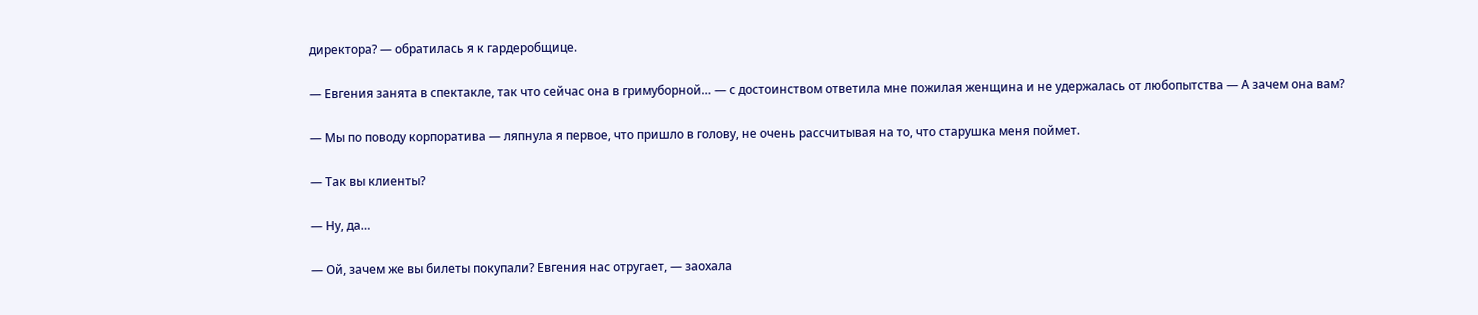директора? — обратилась я к гардеробщице.

— Евгения занята в спектакле, так что сейчас она в гримуборной… — с достоинством ответила мне пожилая женщина и не удержалась от любопытства — А зачем она вам?

— Мы по поводу корпоратива — ляпнула я первое, что пришло в голову, не очень рассчитывая на то, что старушка меня поймет.

— Так вы клиенты?

— Ну, да…

— Ой, зачем же вы билеты покупали? Евгения нас отругает, — заохала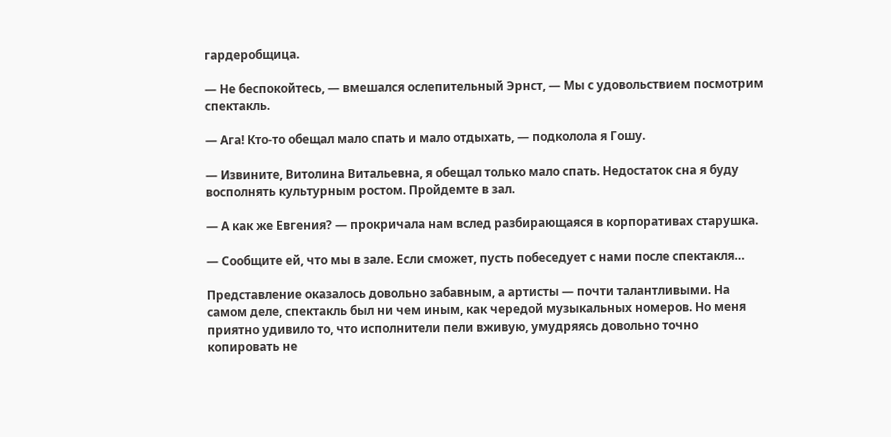гардеробщица.

— Не беспокойтесь, — вмешался ослепительный Эрнст, — Мы с удовольствием посмотрим спектакль.

— Ага! Кто-то обещал мало спать и мало отдыхать, — подколола я Гошу.

— Извините, Витолина Витальевна, я обещал только мало спать. Недостаток сна я буду восполнять культурным ростом. Пройдемте в зал.

— А как же Евгения? — прокричала нам вслед разбирающаяся в корпоративах старушка.

— Сообщите ей, что мы в зале. Если сможет, пусть побеседует с нами после спектакля…

Представление оказалось довольно забавным, а артисты — почти талантливыми. На самом деле, спектакль был ни чем иным, как чередой музыкальных номеров. Но меня приятно удивило то, что исполнители пели вживую, умудряясь довольно точно копировать не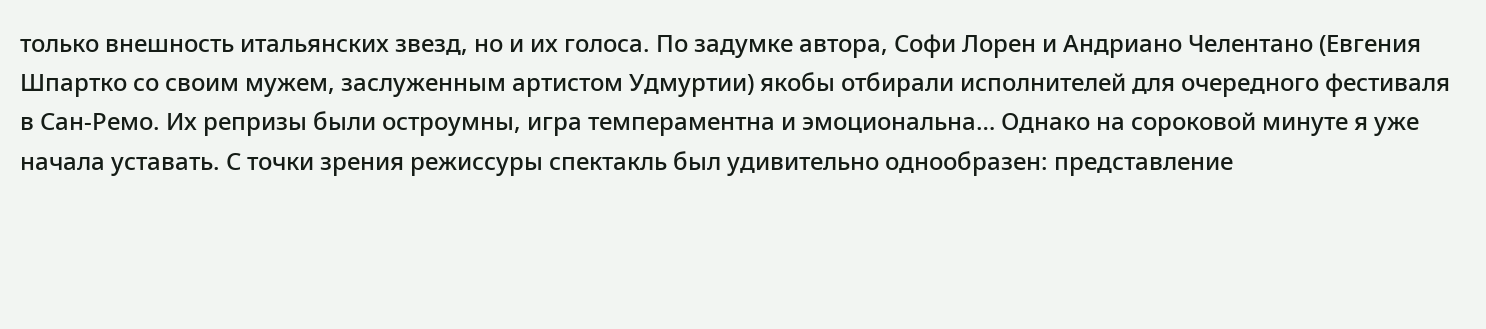только внешность итальянских звезд, но и их голоса. По задумке автора, Софи Лорен и Андриано Челентано (Евгения Шпартко со своим мужем, заслуженным артистом Удмуртии) якобы отбирали исполнителей для очередного фестиваля в Сан-Ремо. Их репризы были остроумны, игра темпераментна и эмоциональна… Однако на сороковой минуте я уже начала уставать. С точки зрения режиссуры спектакль был удивительно однообразен: представление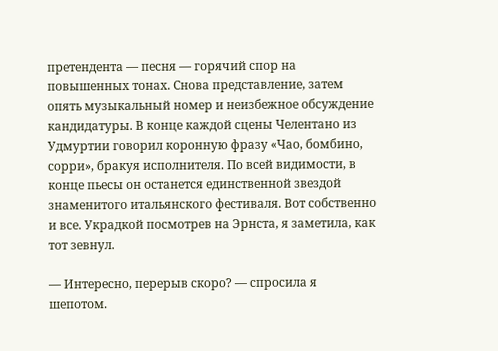претендента — песня — горячий спор на повышенных тонах. Снова представление, затем опять музыкальный номер и неизбежное обсуждение кандидатуры. В конце каждой сцены Челентано из Удмуртии говорил коронную фразу «Чао, бомбино, сорри», бракуя исполнителя. По всей видимости, в конце пьесы он останется единственной звездой знаменитого итальянского фестиваля. Вот собственно и все. Украдкой посмотрев на Эрнста, я заметила, как тот зевнул.

— Интересно, перерыв скоро? — спросила я шепотом.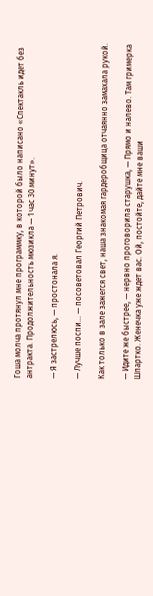Гоша молча протянул мне программку, в которой было написано «Спектакль идет без антракта. Продолжительность мюзикла — 1 час 30 минут».

— Я застрелюсь, — простонала я.

— Лучше поспи… — посоветовал Георгий Петрович.

Как только в зале зажегся свет, наша знакомая гардеробщица отчаянно замахала рукой.

— Идите же быстрее, — нервно проговорила старушка, — Прямо и налево. Там гримерка Шпартко. Женечка уже ждет вас. Ой, постойте, дайте мне ваши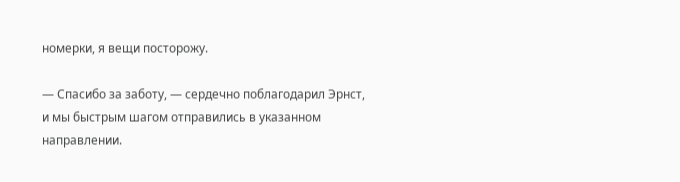номерки, я вещи посторожу.

— Спасибо за заботу, — сердечно поблагодарил Эрнст, и мы быстрым шагом отправились в указанном направлении.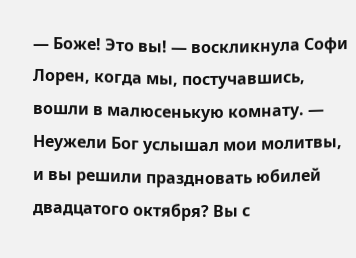— Боже! Это вы! — воскликнула Софи Лорен, когда мы, постучавшись, вошли в малюсенькую комнату. — Неужели Бог услышал мои молитвы, и вы решили праздновать юбилей двадцатого октября? Вы с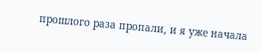прошлого раза пропали, и я уже начала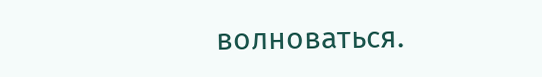волноваться.